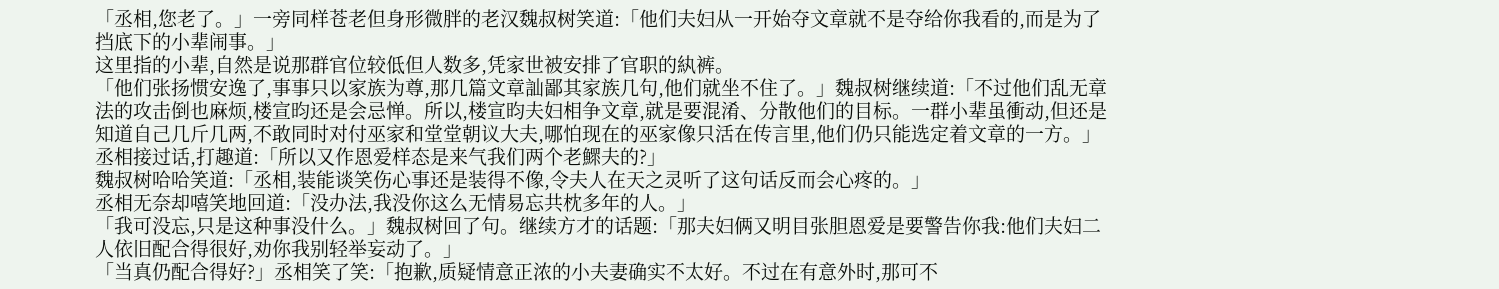「丞相,您老了。」一旁同样苍老但身形微胖的老汉魏叔树笑道:「他们夫妇从一开始夺文章就不是夺给你我看的,而是为了挡底下的小辈闹事。」
这里指的小辈,自然是说那群官位较低但人数多,凭家世被安排了官职的紈裤。
「他们张扬惯安逸了,事事只以家族为尊,那几篇文章訕鄙其家族几句,他们就坐不住了。」魏叔树继续道:「不过他们乱无章法的攻击倒也麻烦,楼宣昀还是会忌惮。所以,楼宣昀夫妇相争文章,就是要混淆、分散他们的目标。一群小辈虽衝动,但还是知道自己几斤几两,不敢同时对付巫家和堂堂朝议大夫,哪怕现在的巫家像只活在传言里,他们仍只能选定着文章的一方。」
丞相接过话,打趣道:「所以又作恩爱样态是来气我们两个老鰥夫的?」
魏叔树哈哈笑道:「丞相,装能谈笑伤心事还是装得不像,令夫人在天之灵听了这句话反而会心疼的。」
丞相无奈却嘻笑地回道:「没办法,我没你这么无情易忘共枕多年的人。」
「我可没忘,只是这种事没什么。」魏叔树回了句。继续方才的话题:「那夫妇俩又明目张胆恩爱是要警告你我:他们夫妇二人依旧配合得很好,劝你我别轻举妄动了。」
「当真仍配合得好?」丞相笑了笑:「抱歉,质疑情意正浓的小夫妻确实不太好。不过在有意外时,那可不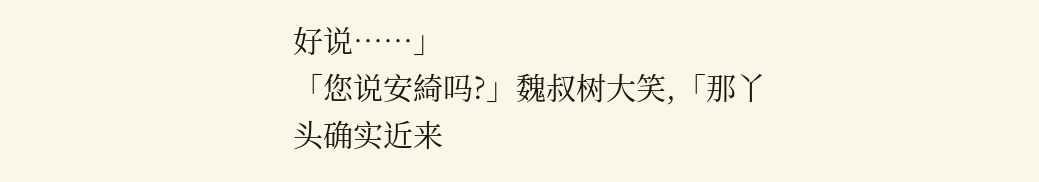好说……」
「您说安綺吗?」魏叔树大笑,「那丫头确实近来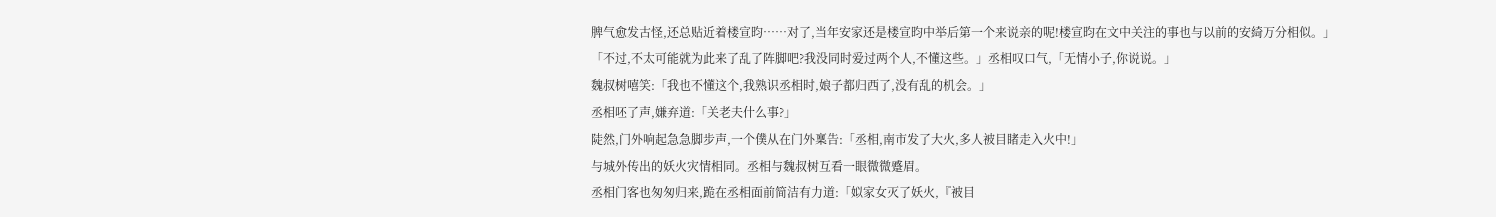脾气愈发古怪,还总贴近着楼宣昀……对了,当年安家还是楼宣昀中举后第一个来说亲的呢!楼宣昀在文中关注的事也与以前的安綺万分相似。」
「不过,不太可能就为此来了乱了阵脚吧?我没同时爱过两个人,不懂这些。」丞相叹口气,「无情小子,你说说。」
魏叔树嘻笑:「我也不懂这个,我熟识丞相时,娘子都归西了,没有乱的机会。」
丞相呸了声,嫌弃道:「关老夫什么事?」
陡然,门外响起急急脚步声,一个僕从在门外稟告:「丞相,南市发了大火,多人被目睹走入火中!」
与城外传出的妖火灾情相同。丞相与魏叔树互看一眼微微蹙眉。
丞相门客也匆匆归来,跪在丞相面前简洁有力道:「姒家女灭了妖火,『被目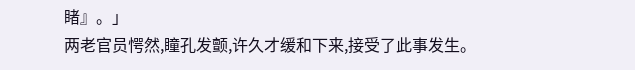睹』。」
两老官员愕然,瞳孔发颤,许久才缓和下来,接受了此事发生。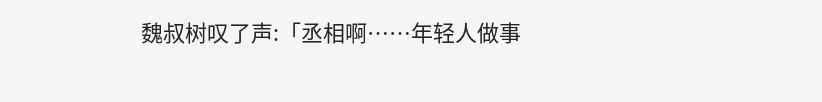魏叔树叹了声:「丞相啊……年轻人做事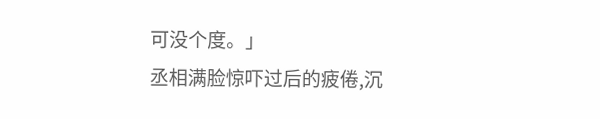可没个度。」
丞相满脸惊吓过后的疲倦,沉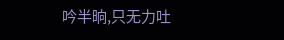吟半晌,只无力吐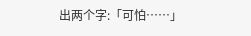出两个字:「可怕……」